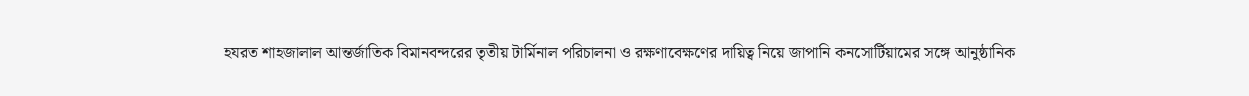হযরত শাহজালাল আন্তর্জাতিক বিমানবন্দরের তৃতীয় টার্মিনাল পরিচালনা ও রক্ষণাবেক্ষণের দায়িত্ব নিয়ে জাপানি কনসোর্টিয়ামের সঙ্গে আনুষ্ঠানিক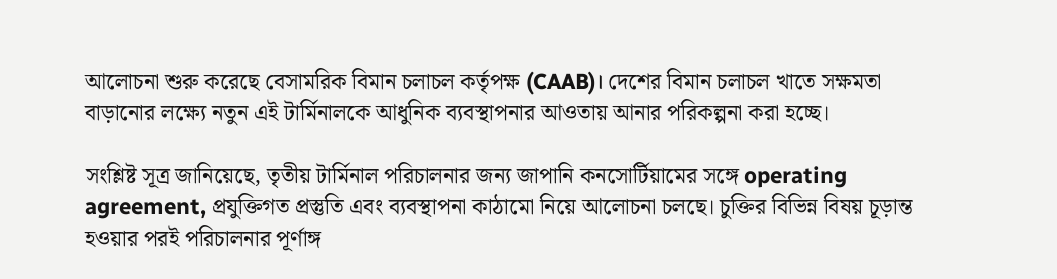আলোচনা শুরু করেছে বেসামরিক বিমান চলাচল কর্তৃপক্ষ (CAAB)। দেশের বিমান চলাচল খাতে সক্ষমতা বাড়ানোর লক্ষ্যে নতুন এই টার্মিনালকে আধুনিক ব্যবস্থাপনার আওতায় আনার পরিকল্পনা করা হচ্ছে।

সংশ্লিষ্ট সূত্র জানিয়েছে, তৃতীয় টার্মিনাল পরিচালনার জন্য জাপানি কনসোর্টিয়ামের সঙ্গে operating agreement, প্রযুক্তিগত প্রস্তুতি এবং ব্যবস্থাপনা কাঠামো নিয়ে আলোচনা চলছে। চুক্তির বিভিন্ন বিষয় চূড়ান্ত হওয়ার পরই পরিচালনার পূর্ণাঙ্গ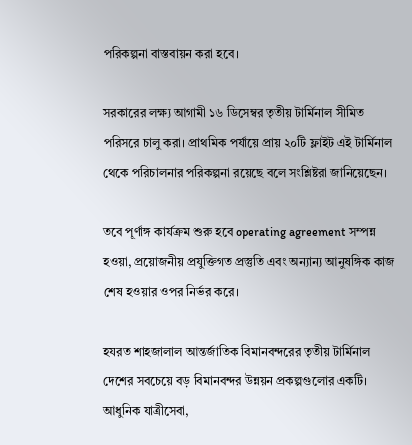পরিকল্পনা বাস্তবায়ন করা হবে।

সরকারের লক্ষ্য আগামী ১৬ ডিসেম্বর তৃতীয় টার্মিনাল সীমিত পরিসরে চালু করা। প্রাথমিক পর্যায়ে প্রায় ২০টি ফ্লাইট এই টার্মিনাল থেকে পরিচালনার পরিকল্পনা রয়েছে বলে সংশ্লিষ্টরা জানিয়েছেন।

তবে পূর্ণাঙ্গ কার্যক্রম শুরু হবে operating agreement সম্পন্ন হওয়া, প্রয়োজনীয় প্রযুক্তিগত প্রস্তুতি এবং অন্যান্য আনুষঙ্গিক কাজ শেষ হওয়ার ওপর নির্ভর করে।

হযরত শাহজালাল আন্তর্জাতিক বিমানবন্দরের তৃতীয় টার্মিনাল দেশের সবচেয়ে বড় বিমানবন্দর উন্নয়ন প্রকল্পগুলোর একটি। আধুনিক যাত্রীসেবা,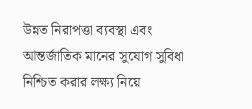উন্নত নিরাপত্তা ব্যবস্থা এবং আন্তর্জাতিক মানের সুযোগ সুবিধা নিশ্চিত করার লক্ষ্য নিয়ে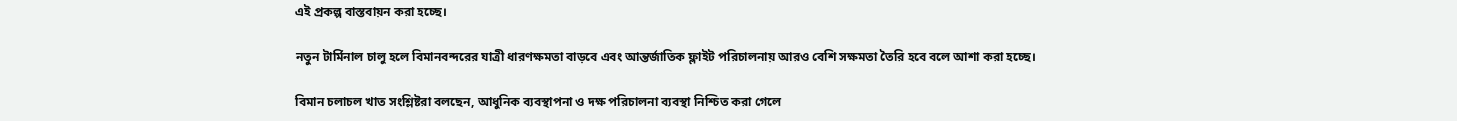এই প্রকল্প বাস্তবায়ন করা হচ্ছে।

নতুন টার্মিনাল চালু হলে বিমানবন্দরের যাত্রী ধারণক্ষমতা বাড়বে এবং আন্তর্জাতিক ফ্লাইট পরিচালনায় আরও বেশি সক্ষমতা তৈরি হবে বলে আশা করা হচ্ছে।

বিমান চলাচল খাত সংশ্লিষ্টরা বলছেন, আধুনিক ব্যবস্থাপনা ও দক্ষ পরিচালনা ব্যবস্থা নিশ্চিত করা গেলে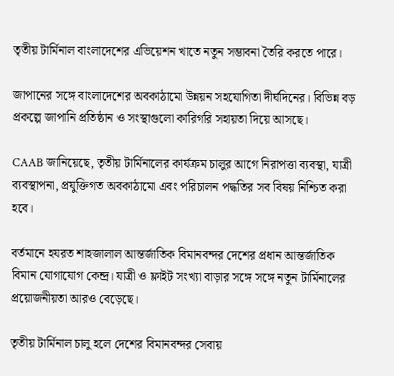তৃতীয় টার্মিনাল বাংলাদেশের এভিয়েশন খাতে নতুন সম্ভাবনা তৈরি করতে পারে।

জাপানের সঙ্গে বাংলাদেশের অবকাঠামো উন্নয়ন সহযোগিতা দীর্ঘদিনের। বিভিন্ন বড় প্রকল্পে জাপানি প্রতিষ্ঠান ও সংস্থাগুলো কারিগরি সহায়তা দিয়ে আসছে।

CAAB জানিয়েছে, তৃতীয় টার্মিনালের কার্যক্রম চালুর আগে নিরাপত্তা ব্যবস্থা, যাত্রী ব্যবস্থাপনা, প্রযুক্তিগত অবকাঠামো এবং পরিচালন পদ্ধতির সব বিষয় নিশ্চিত করা হবে।

বর্তমানে হযরত শাহজালাল আন্তর্জাতিক বিমানবন্দর দেশের প্রধান আন্তর্জাতিক বিমান যোগাযোগ কেন্দ্র। যাত্রী ও ফ্লাইট সংখ্যা বাড়ার সঙ্গে সঙ্গে নতুন টার্মিনালের প্রয়োজনীয়তা আরও বেড়েছে।

তৃতীয় টার্মিনাল চালু হলে দেশের বিমানবন্দর সেবায়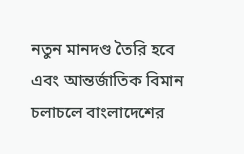নতুন মানদণ্ড তৈরি হবে এবং আন্তর্জাতিক বিমান চলাচলে বাংলাদেশের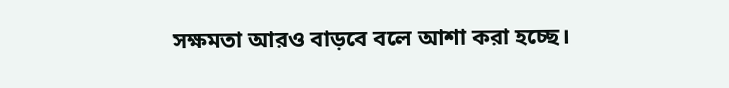সক্ষমতা আরও বাড়বে বলে আশা করা হচ্ছে।